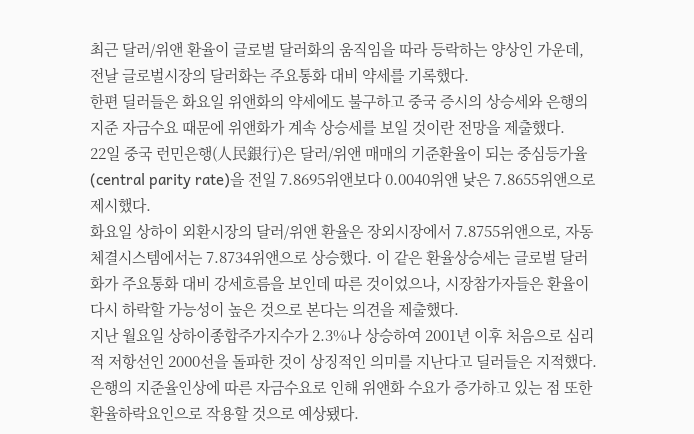최근 달러/위앤 환율이 글로벌 달러화의 움직임을 따라 등락하는 양상인 가운데, 전날 글로벌시장의 달러화는 주요통화 대비 약세를 기록했다.
한편 딜러들은 화요일 위앤화의 약세에도 불구하고 중국 증시의 상승세와 은행의 지준 자금수요 때문에 위앤화가 계속 상승세를 보일 것이란 전망을 제출했다.
22일 중국 런민은행(人民銀行)은 달러/위앤 매매의 기준환율이 되는 중심등가율(central parity rate)을 전일 7.8695위앤보다 0.0040위앤 낮은 7.8655위앤으로 제시했다.
화요일 상하이 외환시장의 달러/위앤 환율은 장외시장에서 7.8755위앤으로, 자동체결시스템에서는 7.8734위앤으로 상승했다. 이 같은 환율상승세는 글로벌 달러화가 주요통화 대비 강세흐름을 보인데 따른 것이었으나, 시장참가자들은 환율이 다시 하락할 가능성이 높은 것으로 본다는 의견을 제출했다.
지난 월요일 상하이종합주가지수가 2.3%나 상승하여 2001년 이후 처음으로 심리적 저항선인 2000선을 돌파한 것이 상징적인 의미를 지난다고 딜러들은 지적했다.
은행의 지준율인상에 따른 자금수요로 인해 위앤화 수요가 증가하고 있는 점 또한 환율하락요인으로 작용할 것으로 예상됐다.